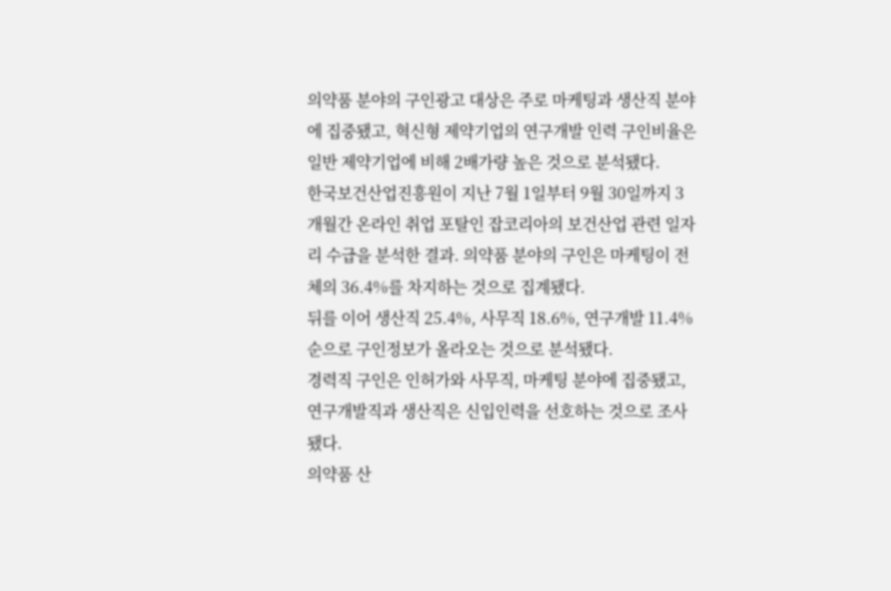의약품 분야의 구인광고 대상은 주로 마케팅과 생산직 분야에 집중됐고, 혁신형 제약기업의 연구개발 인력 구인비율은 일반 제약기업에 비해 2배가량 높은 것으로 분석됐다.
한국보건산업진흥원이 지난 7월 1일부터 9월 30일까지 3개월간 온라인 취업 포탈인 잡코리아의 보건산업 관련 일자리 수급을 분석한 결과. 의약품 분야의 구인은 마케팅이 전체의 36.4%를 차지하는 것으로 집계됐다.
뒤를 이어 생산직 25.4%, 사무직 18.6%, 연구개발 11.4% 순으로 구인정보가 올라오는 것으로 분석됐다.
경력직 구인은 인허가와 사무직, 마케팅 분야에 집중됐고, 연구개발직과 생산직은 신입인력을 선호하는 것으로 조사됐다.
의약품 산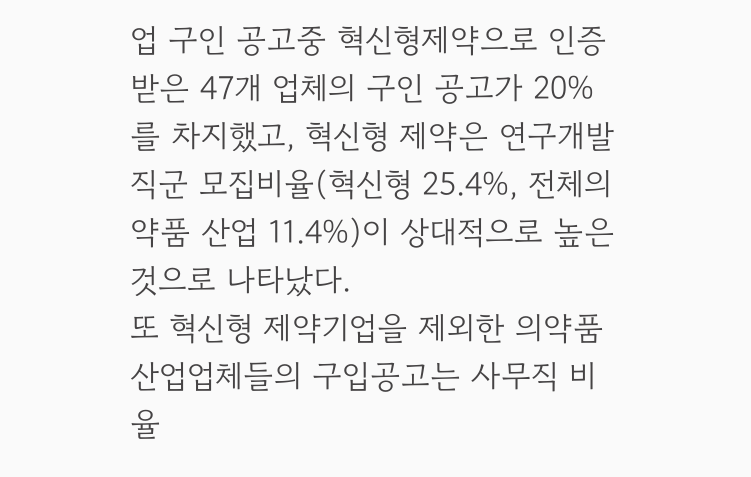업 구인 공고중 혁신형제약으로 인증받은 47개 업체의 구인 공고가 20%를 차지했고, 혁신형 제약은 연구개발 직군 모집비율(혁신형 25.4%, 전체의약품 산업 11.4%)이 상대적으로 높은 것으로 나타났다.
또 혁신형 제약기업을 제외한 의약품 산업업체들의 구입공고는 사무직 비율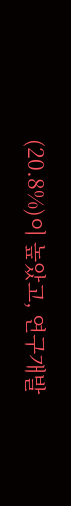(20.8%)이 높았고, 연구개발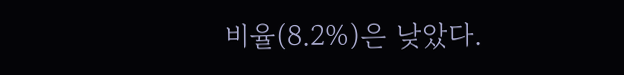비율(8.2%)은 낮았다.